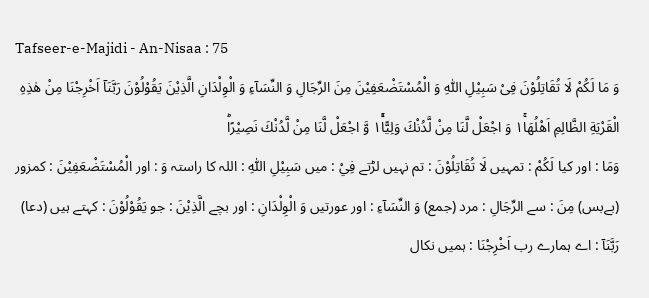Tafseer-e-Majidi - An-Nisaa : 75
وَ مَا لَكُمْ لَا تُقَاتِلُوْنَ فِیْ سَبِیْلِ اللّٰهِ وَ الْمُسْتَضْعَفِیْنَ مِنَ الرِّجَالِ وَ النِّسَآءِ وَ الْوِلْدَانِ الَّذِیْنَ یَقُوْلُوْنَ رَبَّنَاۤ اَخْرِجْنَا مِنْ هٰذِهِ الْقَرْیَةِ الظَّالِمِ اَهْلُهَا١ۚ وَ اجْعَلْ لَّنَا مِنْ لَّدُنْكَ وَلِیًّا١ۙۚ وَّ اجْعَلْ لَّنَا مِنْ لَّدُنْكَ نَصِیْرًاؕ
وَمَا : اور کیا لَكُمْ : تمہیں لَا تُقَاتِلُوْنَ : تم نہیں لڑتے فِيْ : میں سَبِيْلِ اللّٰهِ : اللہ کا راستہ وَ : اور الْمُسْتَضْعَفِيْنَ : کمزور (بےبس) مِنَ : سے الرِّجَالِ : مرد (جمع) وَ النِّسَآءِ : اور عورتیں وَ الْوِلْدَانِ : اور بچے الَّذِيْنَ : جو يَقُوْلُوْنَ : کہتے ہیں (دعا) رَبَّنَآ : اے ہمارے رب اَخْرِجْنَا : ہمیں نکال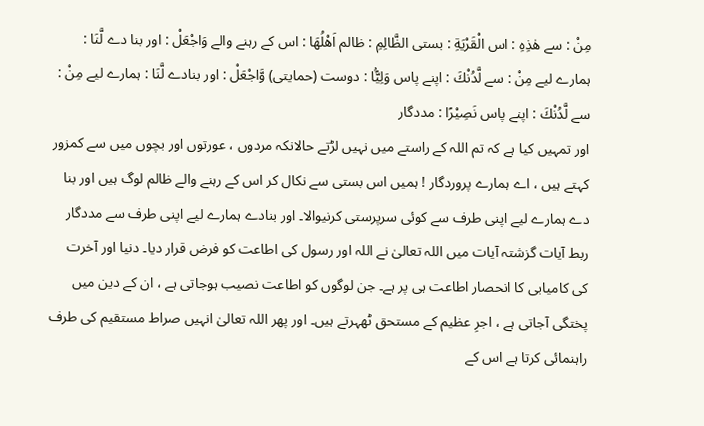مِنْ : سے ھٰذِهِ : اس الْقَرْيَةِ : بستی الظَّالِمِ : ظالم اَهْلُھَا : اس کے رہنے والے وَاجْعَلْ : اور بنا دے لَّنَا : ہمارے لیے مِنْ : سے لَّدُنْكَ : اپنے پاس وَلِيًّۢا : دوست (حمایتی) وَّاجْعَلْ : اور بنادے لَّنَا : ہمارے لیے مِنْ : سے لَّدُنْكَ : اپنے پاس نَصِيْرًا : مددگار
اور تمہیں کیا ہے کہ تم اللہ کے راستے میں نہیں لڑتے حالانکہ مردوں ، عورتوں اور بچوں میں سے کمزور کہتے ہیں ، اے ہمارے پروردگار ! ہمیں اس بستی سے نکال کر اس کے رہنے والے ظالم لوگ ہیں اور بنا دے ہمارے لیے اپنی طرف سے کوئی سرپرستی کرنیوالا۔ اور بنادے ہمارے لیے اپنی طرف سے مددگار
ربط آیات گزشتہ آیات میں اللہ تعالیٰ نے اللہ اور رسول کی اطاعت کو فرض قرار دیا۔ دنیا اور آخرت کی کامیابی کا انحصار اطاعت ہی پر ہے۔ جن لوگوں کو اطاعت نصیب ہوجاتی ہے ، ان کے دین میں پختگی آجاتی ہے ، اجرِ عظیم کے مستحق ٹھہرتے ہیں۔ اور پھر اللہ تعالیٰ انہیں صراط مستقیم کی طرف راہنمائی کرتا ہے اس کے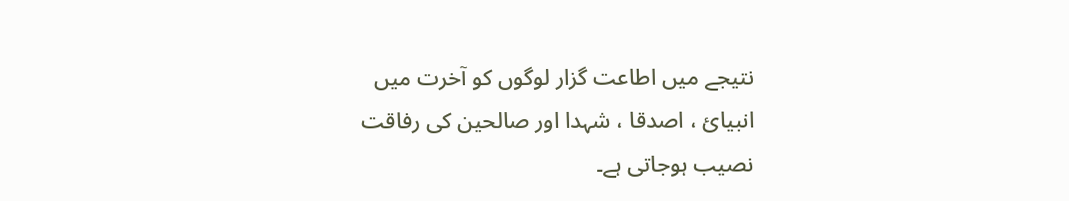نتیجے میں اطاعت گزار لوگوں کو آخرت میں انبیائ ، اصدقا ، شہدا اور صالحین کی رفاقت نصیب ہوجاتی ہے۔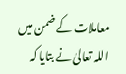معاملات کے ضمن میں اللہ تعالیٰ نے بتایا کہ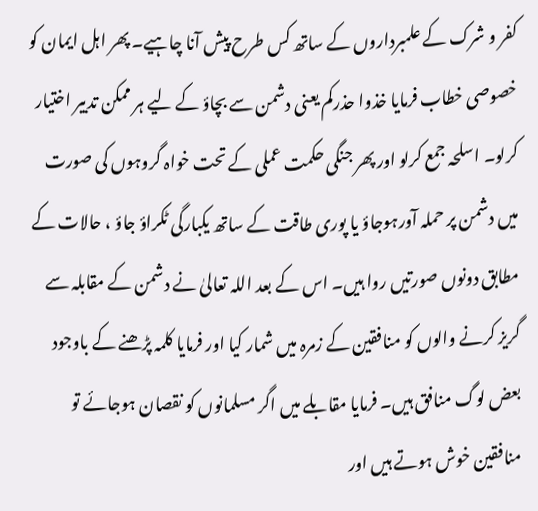کفر و شرک کے علمبرداروں کے ساتھ کس طرح پیش آنا چاہیے۔ پھر اہل ایمان کو خصوصی خطاب فرمایا خذوا حذرکم یعنی دشمن سے بچاؤ کے لیے ہر ممکن تدبیر اختیار کرلو۔ اسلحہ جمع کرلو اور پھر جنگی حکمت عملی کے تحت خواہ گروہوں کی صورت میں دشمن پر حملہ آورہوجاؤ یا پوری طاقت کے ساتھ یکبارگی ٹکراؤ جاؤ ، حالات کے مطابق دونوں صورتیں روا ہیں۔ اس کے بعد اللہ تعالیٰ نے دشمن کے مقابلہ سے گریز کرنے والوں کو منافقین کے زمرہ میں شمار کیا اور فرمایا کلمہ پڑھنے کے باوجود بعض لوگ منافق ہیں۔ فرمایا مقابلے میں اگر مسلمانوں کو نقصان ہوجائے تو منافقین خوش ہوتے ہیں اور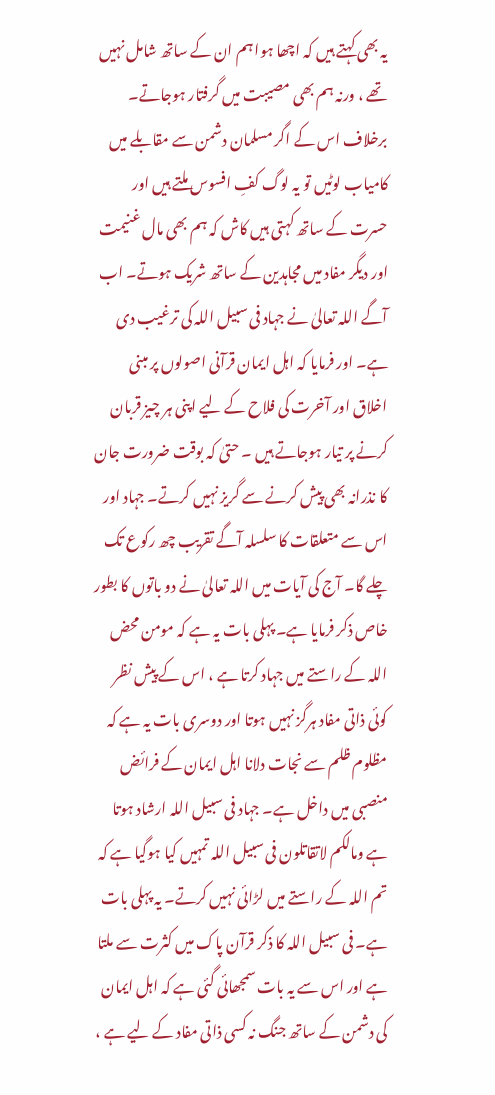یہ بھی کہتے ہیں کہ اچھا ہوا ہم ان کے ساتھ شامل نہیں تھے ، ورنہ ہم بھی مصیبت میں گرفتار ہوجاتے۔ برخلاف اس کے اگر مسلمان دشمن سے مقابلے میں کامیاب لوٹیں تو یہ لوگ کفِ افسوس ملتے ہیں اور حسرت کے ساتھ کہتی ہیں کاش کہ ہم بھی مال غنیمت اور دیگر مفاد میں مجاہدین کے ساتھ شریک ہوتے۔ اب آگے اللہ تعالیٰ نے جہاد فی سبیل اللہ کی ترغیب دی ہے۔ اور فرمایا کہ اہل ایمان قرآنی اصولوں پر مبنی اخلاق اور آخرت کی فلاح کے لیے اپنی ہر چیز قربان کرنے پر تیار ہوجاتے ہیں ۔ حتیٰ کہ بوقت ضرورت جان کا نذرانہ بھی پیش کرنے سے گریز نہیں کرتے۔ جہاد اور اس سے متعلقات کا سلسلہ آگے تقریب چھ رکوع تک چلے گا۔ آج کی آیات میں اللہ تعالیٰ نے دو باتوں کا بطور خاص ذکر فرمایا ہے۔ پہلی بات یہ ہے کہ مومن محض اللہ کے راستے میں جہاد کرتا ہے ، اس کے پیش نظر کوئی ذاتی مفاد ہرگز نہیں ہوتا اور دوسری بات یہ ہے کہ مظلوم ظلم سے نجات دلانا اہل ایمان کے فرائض منصبی میں داخل ہے۔ جہاد فی سبیل اللہ ارشاد ہوتا ہے ومالکم لاتقاتلون فی سبیل اللہ تمہیں کیا ہوگیا ہے کہ تم اللہ کے راستے میں لڑائی نہیں کرتے۔ یہ پہلی بات ہے۔ فی سبیل اللہ کا ذکر قرآن پاک میں کثرت سے ملتا ہے اور اس سے یہ بات سمجھائی گئی ہے کہ اہل ایمان کی دشمن کے ساتھ جنگ نہ کسی ذاتی مفاد کے لیے ہے ،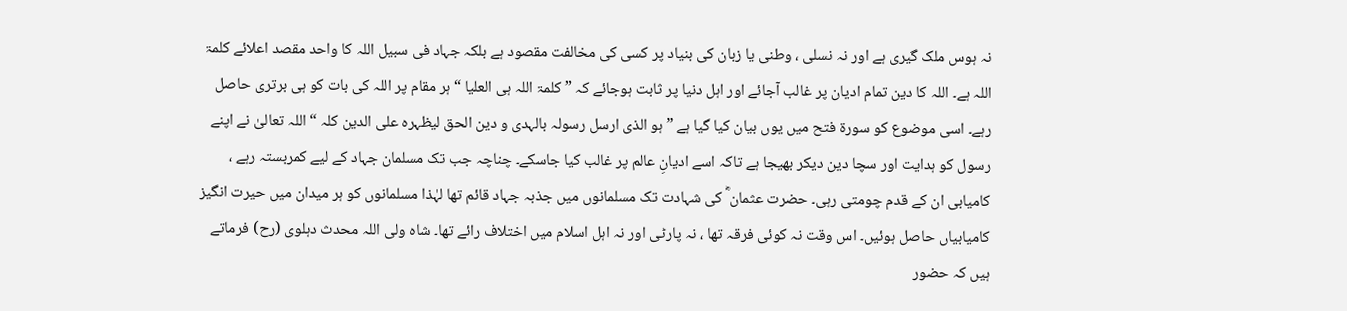نہ ہوس ملک گیری ہے اور نہ نسلی ، وطنی یا زبان کی بنیاد پر کسی کی مخالفت مقصود ہے بلکہ جہاد فی سبیل اللہ کا واحد مقصد اعلائے کلمۃ اللہ ہے۔ اللہ کا دین تمام ادیان پر غالب آجائے اور اہل دنیا پر ثابت ہوجائے کہ ” کلمۃ اللہ ہی العلیا “ ہر مقام پر اللہ کی بات کو ہی برتری حاصل رہے۔ اسی موضوع کو سورة فتح میں یوں بیان کیا گیا ہے ” ہو الذی ارسل رسولہ بالہدی و دین الحق لیظہرہ علی الدین کلہ “ اللہ تعالیٰ نے اپنے رسول کو ہدایت اور سچا دین دیکر بھیجا ہے تاکہ اسے ادیانِ عالم پر غالب کیا جاسکے۔ چناچہ جب تک مسلمان جہاد کے لیے کمربستہ رہے ، کامیابی ان کے قدم چومتی رہی۔ حضرت عثمان ؓ کی شہادت تک مسلمانوں میں جذبہ جہاد قائم تھا لہٰذا مسلمانوں کو ہر میدان میں حیرت انگیز کامیابیاں حاصل ہوئیں۔ اس وقت نہ کوئی فرقہ تھا ، نہ پارٹی اور نہ اہل اسلام میں اختلاف رائے تھا۔ شاہ ولی اللہ محدث دہلوی (رح) فرماتے ہیں کہ حضور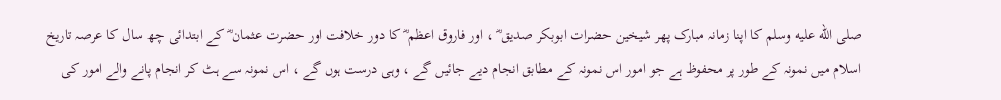صلى الله عليه وسلم کا اپنا زمانہ مبارک پھر شیخین حضرات ابوبکر صدیق ؓ ، اور فاروق اعظم ؓ کا دور خلافت اور حضرت عثمان ؓ کے ابتدائی چھ سال کا عرصہ تاریخ اسلام میں نمونہ کے طور پر محفوظ ہے جو امور اس نمونہ کے مطابق انجام دیے جائیں گے ، وہی درست ہوں گے ، اس نمونہ سے ہٹ کر انجام پانے والے امور کی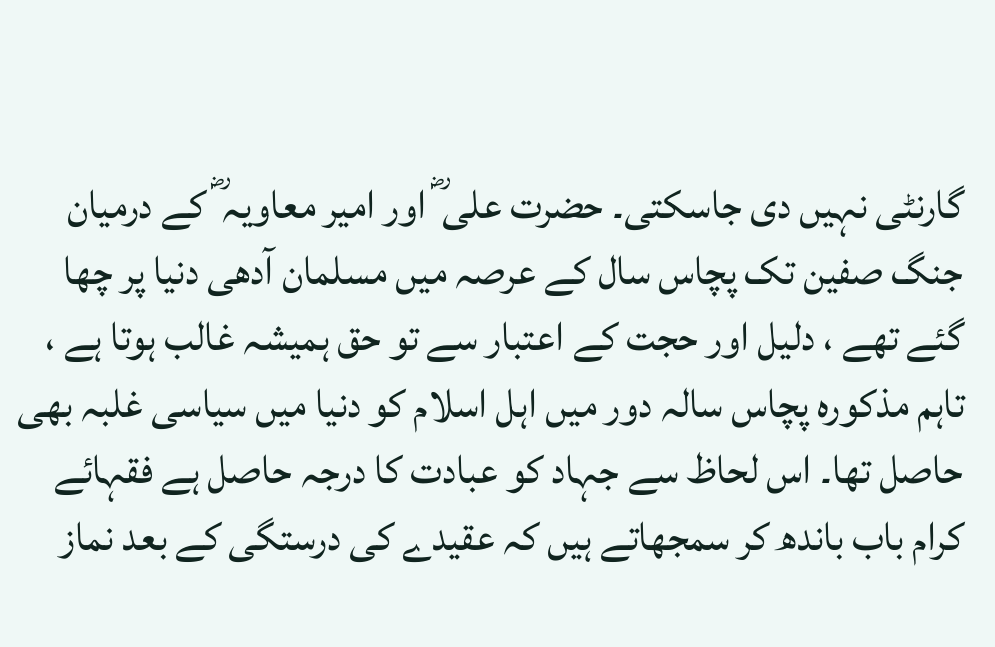گارنٹی نہیں دی جاسکتی۔ حضرت علی ؓ اور امیر معاویہ ؓ کے درمیان جنگ صفین تک پچاس سال کے عرصہ میں مسلمان آدھی دنیا پر چھا گئے تھے ، دلیل اور حجت کے اعتبار سے تو حق ہمیشہ غالب ہوتا ہے ، تاہم مذکورہ پچاس سالہ دور میں اہل اسلام کو دنیا میں سیاسی غلبہ بھی حاصل تھا۔ اس لحاظ سے جہاد کو عبادت کا درجہ حاصل ہے فقہائے کرام باب باندھ کر سمجھاتے ہیں کہ عقیدے کی درستگی کے بعد نماز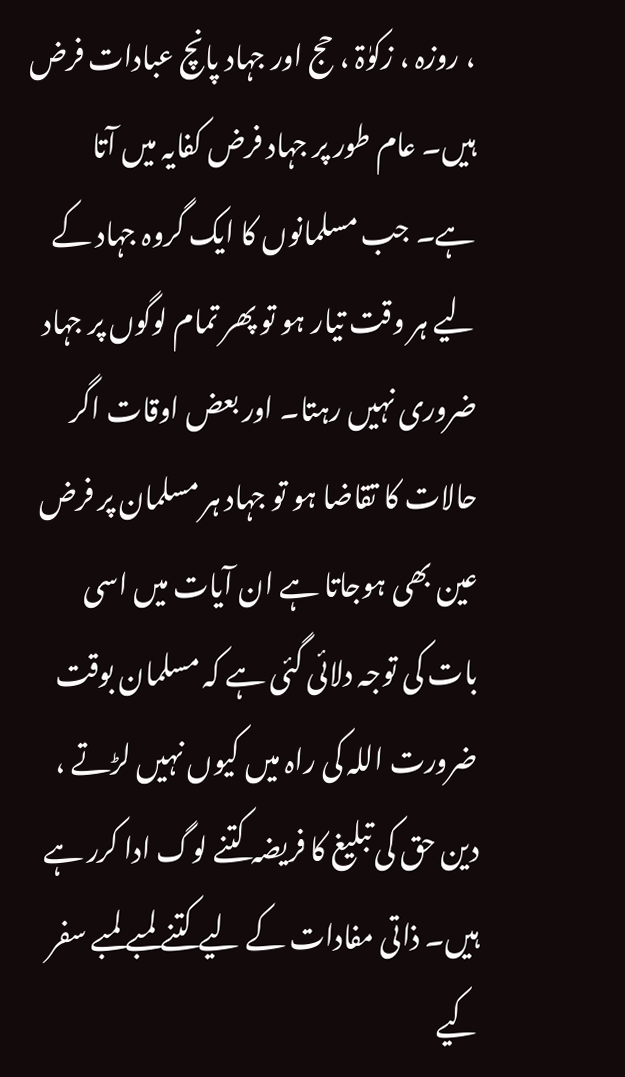، روزہ ، زکوٰۃ ، حج اور جہاد پانچ عبادات فرض ہیں۔ عام طور پر جہاد فرض کفایہ میں آتا ہے۔ جب مسلمانوں کا ایک گروہ جہاد کے لیے ہر وقت تیار ہو تو پھر تمام لوگوں پر جہاد ضروری نہیں رہتا۔ اور بعض اوقات اگر حالات کا تقاضا ہو تو جہاد ہر مسلمان پر فرض عین بھی ہوجاتا ہے ان آیات میں اسی بات کی توجہ دلائی گئی ہے کہ مسلمان بوقت ضرورت اللہ کی راہ میں کیوں نہیں لڑتے ، دین حق کی تبلیغ کا فریضہ کتنے لوگ ادا کرر ہے ہیں۔ ذاتی مفادات کے لیے کتنے لمبے لمبے سفر کیے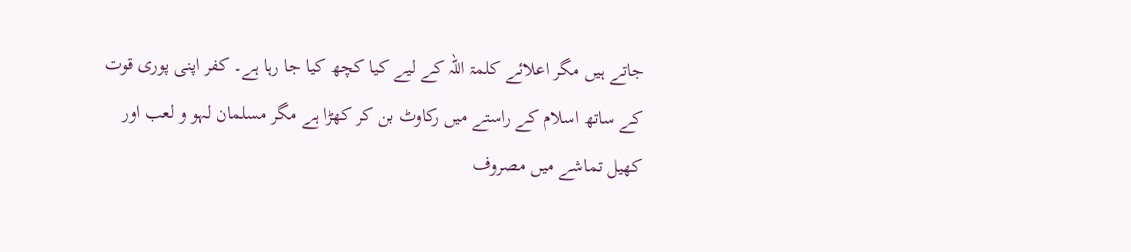جاتے ہیں مگر اعلائے کلمۃ اللہ کے لیے کیا کچھ کیا جا رہا ہے۔ کفر اپنی پوری قوت کے ساتھ اسلام کے راستے میں رکاوٹ بن کر کھڑا ہے مگر مسلمان لہو و لعب اور کھیل تماشے میں مصروف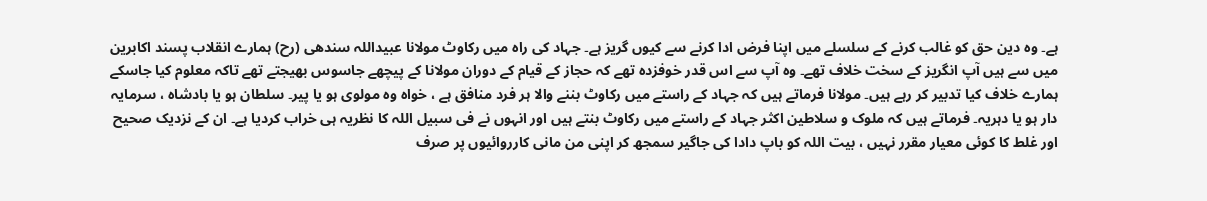ہے۔ وہ دین حق کو غالب کرنے کے سلسلے میں اپنا فرض ادا کرنے سے کیوں گریز ہے۔ جہاد کی راہ میں رکاوٹ مولانا عبیداللہ سندھی (رح) ہمارے انقلاب پسند اکابرین میں سے ہیں آپ انگریز کے سخت خلاف تھے۔ وہ آپ سے اس قدر خوفزدہ تھے کہ حجاز کے قیام کے دوران مولانا کے پیچھے جاسوس بھیجتے تھے تاکہ معلوم کیا جاسکے ہمارے خلاف کیا تدبیر کر رہے ہیں۔ مولانا فرماتے ہیں کہ جہاد کے راستے میں رکاوٹ بننے والا ہر فرد منافق ہے ، خواہ وہ مولوی ہو یا پیر۔ سلطان ہو یا بادشاہ ، سرمایہ دار ہو یا دہریہ۔ فرماتے ہیں کہ ملوک و سلاطین اکثر جہاد کے راستے میں رکاوٹ بنتے ہیں اور انہوں نے فی سبیل اللہ کا نظریہ ہی خراب کردیا ہے۔ ان کے نزدیک صحیح اور غلط کا کوئی معیار مقرر نہیں ، بیت اللہ کو باپ دادا کی جاگیر سمجھ کر اپنی من مانی کارروائیوں پر صرف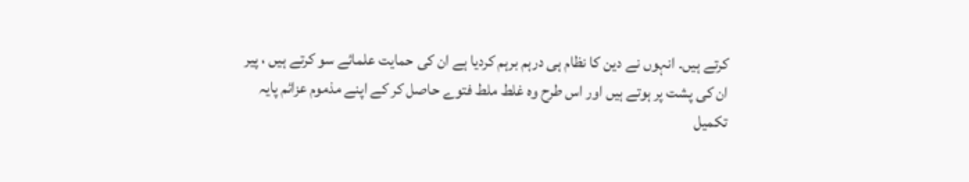کرتے ہیں۔ انہوں نے دین کا نظام ہی درہم برہم کردیا ہے ان کی حمایت علمائے سو کرتے ہیں ، پیر ان کی پشت پر ہوتے ہیں اور اس طرح وہ غلط ملط فتوے حاصل کر کے اپنے مذموم عزائم پایہ تکمیل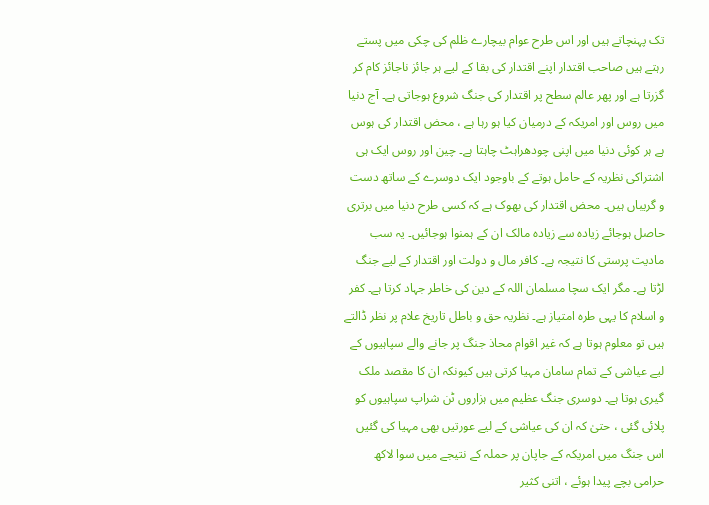تک پہنچاتے ہیں اور اس طرح عوام بیچارے ظلم کی چکی میں پستے رہتے ہیں صاحب اقتدار اپنے اقتدار کی بقا کے لیے ہر جائز ناجائز کام کر گزرتا ہے اور پھر عالم سطح پر اقتدار کی جنگ شروع ہوجاتی ہے۔ آج دنیا میں روس اور امریکہ کے درمیان کیا ہو رہا ہے ، محض اقتدار کی ہوس ہے ہر کوئی دنیا میں اپنی چودھراہٹ چاہتا ہے۔ چین اور روس ایک ہی اشتراکی نظریہ کے حامل ہوتے کے باوجود ایک دوسرے کے ساتھ دست و گریباں ہیں۔ محض اقتدار کی بھوک ہے کہ کسی طرح دنیا میں برتری حاصل ہوجائے زیادہ سے زیادہ مالک ان کے ہمنوا ہوجائیں۔ یہ سب مادیت پرستی کا نتیجہ ہے۔ کافر مال و دولت اور اقتدار کے لیے جنگ لڑتا ہے۔ مگر ایک سچا مسلمان اللہ کے دین کی خاطر جہاد کرتا ہے۔ کفر و اسلام کا یہی طرہ امتیاز ہے۔ نظریہ حق و باطل تاریخ علام پر نظر ڈالتے ہیں تو معلوم ہوتا ہے کہ غیر اقوام محاذ جنگ پر جانے والے سپاہیوں کے لیے عیاشی کے تمام سامان مہیا کرتی ہیں کیونکہ ان کا مقصد ملک گیری ہوتا ہے۔ دوسری جنگ عظیم میں ہزاروں ٹن شراپ سپاہیوں کو پلائی گئی ، حتیٰ کہ ان کی عیاشی کے لیے عورتیں بھی مہیا کی گئیں اس جنگ میں امریکہ کے جاپان پر حملہ کے نتیجے میں سوا لاکھ حرامی بچے پیدا ہوئے ، اتنی کثیر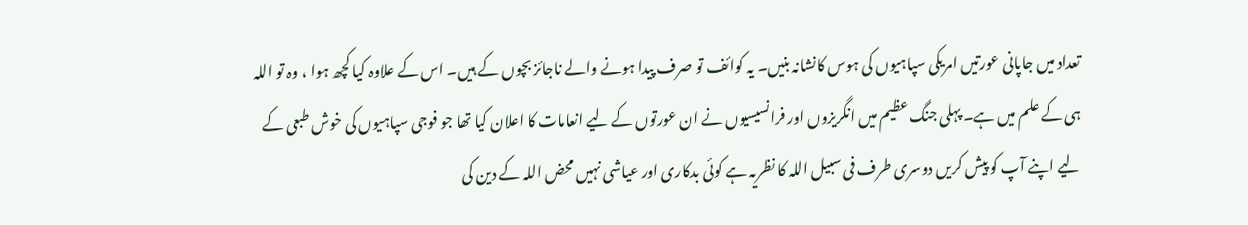تعداد میں جاپانی عورتیں امریکی سپاہیوں کی ہوس کانشانہ بنیں۔ یہ کوائف تو صرف پیدا ہونے والے ناجائز بچوں کے ہیں۔ اس کے علاوہ کیا کچھ ہوا ، وہ تو اللہ ہی کے علم میں ہے۔ پہلی جنگ عظیم میں انگریزوں اور فرانسیسیوں نے ان عورتوں کے لیے انعامات کا اعلان کیا تھا جو فوجی سپاہیوں کی خوش طبعی کے لیے اپنے آپ کو پیش کریں دوسری طرف فی سبیل اللہ کا نظریہ ہے کوئی بدکاری اور عیاشی نہیں محض اللہ کے دین کی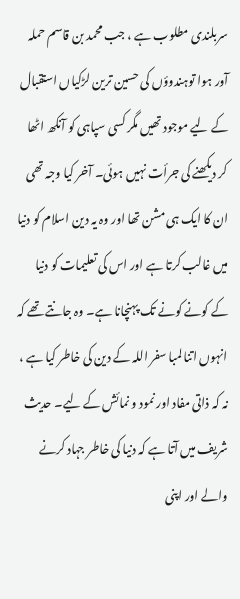سربلندی مطلوب ہے ، جب محمد بن قاسم حملہ آور ہوا توہندوؤں کی حسین ترین لڑکیاں استقبال کے لیے موجود تھیں مگر کسی سپاہی کو آنکھ اٹھا کر دیکھنے کی جرأت نہیں ہوئی۔ آخر کیا وجہ تھی ان کا ایک ہی مشن تھا اور وہ یہ دین اسلام کو دنیا میں غالب کرتا ہے اور اس کی تعلیمات کو دنیا کے کونے کونے تک پہنچانا ہے۔ وہ جانتے تھے کہ انہوں اتنا لمبا سفر اللہ کے دین کی خاطر کیا ہے ، نہ کہ ذاتی مفاد اور نمود و نمائش کے لیے۔ حدیث شریف میں آتا ہے کہ دنیا کی خاطر جہاد کرنے والے اور اپنی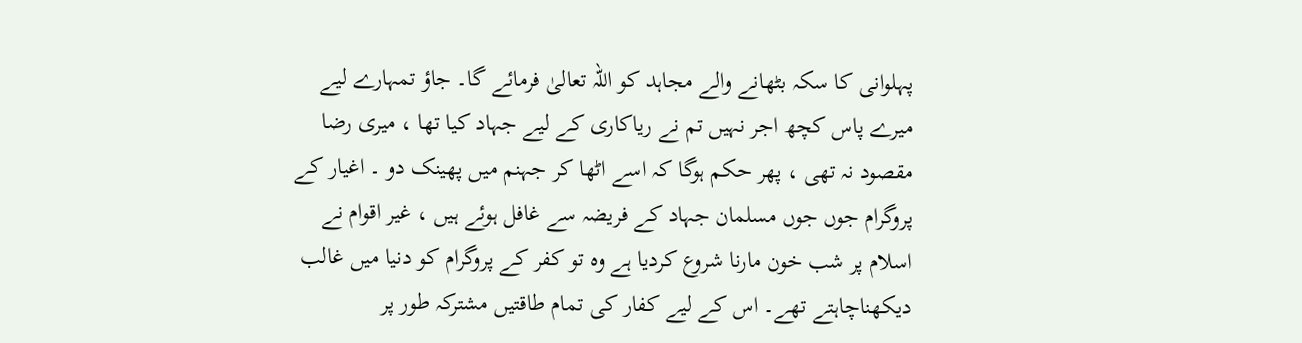پہلوانی کا سکہ بٹھانے والے مجاہد کو اللہ تعالیٰ فرمائے گا۔ جاؤ تمہارے لیے میرے پاس کچھ اجر نہیں تم نے ریاکاری کے لیے جہاد کیا تھا ، میری رضا مقصود نہ تھی ، پھر حکم ہوگا کہ اسے اٹھا کر جہنم میں پھینک دو ۔ اغیار کے پروگرام جوں جوں مسلمان جہاد کے فریضہ سے غافل ہوئے ہیں ، غیر اقوام نے اسلام پر شب خون مارنا شروع کردیا ہے وہ تو کفر کے پروگرام کو دنیا میں غالب دیکھناچاہتے تھے۔ اس کے لیے کفار کی تمام طاقتیں مشترکہ طور پر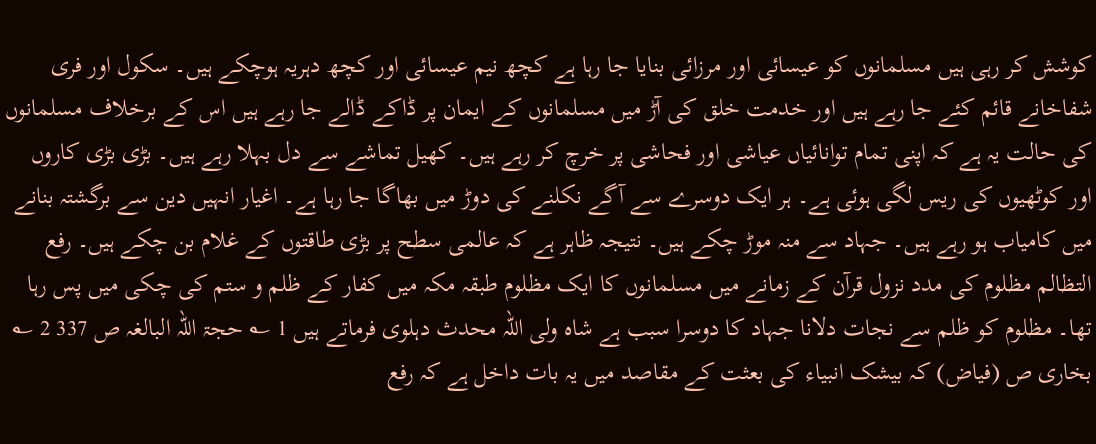کوشش کر رہی ہیں مسلمانوں کو عیسائی اور مرزائی بنایا جا رہا ہے کچھ نیم عیسائی اور کچھ دہریہ ہوچکے ہیں۔ سکول اور فری شفاخانے قائم کئے جا رہے ہیں اور خدمت خلق کی آڑ میں مسلمانوں کے ایمان پر ڈاکے ڈالے جا رہے ہیں اس کے برخلاف مسلمانوں کی حالت یہ ہے کہ اپنی تمام توانائیاں عیاشی اور فحاشی پر خرچ کر رہے ہیں۔ کھیل تماشے سے دل بہلا رہے ہیں۔ بڑی بڑی کاروں اور کوٹھیوں کی ریس لگی ہوئی ہے۔ ہر ایک دوسرے سے آگے نکلنے کی دوڑ میں بھاگا جا رہا ہے۔ اغیار انہیں دین سے برگشتہ بنانے میں کامیاب ہو رہے ہیں۔ جہاد سے منہ موڑ چکے ہیں۔ نتیجہ ظاہر ہے کہ عالمی سطح پر بڑی طاقتوں کے غلام بن چکے ہیں۔ رفع التظالم مظلوم کی مدد نزول قرآن کے زمانے میں مسلمانوں کا ایک مظلوم طبقہ مکہ میں کفار کے ظلم و ستم کی چکی میں پس رہا تھا۔ مظلوم کو ظلم سے نجات دلانا جہاد کا دوسرا سبب ہے شاہ ولی اللہ محدث دہلوی فرماتے ہیں 1 ؎ حجۃ اللہ البالغہ ص 337 2 ؎ بخاری ص (فیاض) کہ بیشک انبیاء کی بعثت کے مقاصد میں یہ بات داخل ہے کہ رفع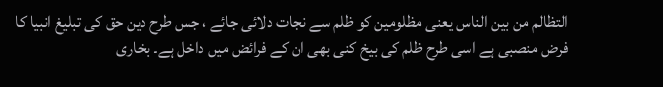التظالم من بین الناس یعنی مظلومین کو ظلم سے نجات دلائی جائے ، جس طرح دین حق کی تبلیغ انبیا کا فرض منصبی ہے اسی طرح ظلم کی بیخ کنی بھی ان کے فرائض میں داخل ہے۔ بخاری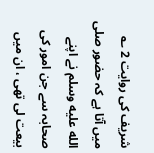شریف کی روایت 2 ؎ میں آتا ہے کہ حضور صلى الله عليه وسلم نے اپنے صحابہ سے جن امور کی بیعت لی تھی ، ان میں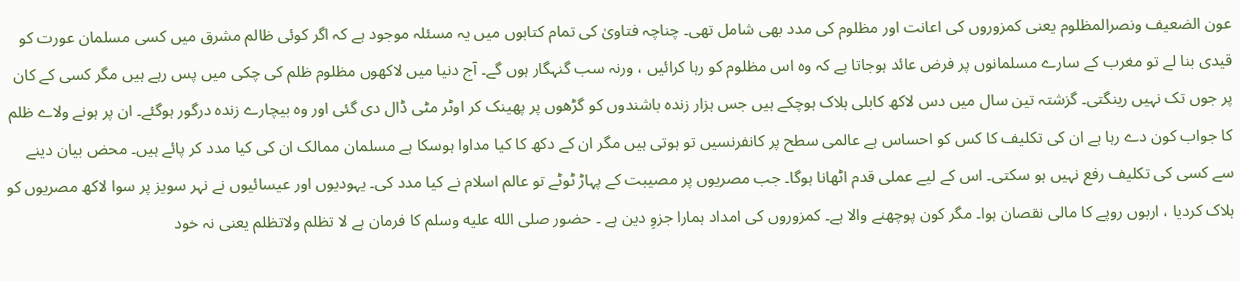عون الضعیف ونصرالمظلوم یعنی کمزوروں کی اعانت اور مظلوم کی مدد بھی شامل تھی۔ چناچہ فتاویٰ کی تمام کتابوں میں یہ مسئلہ موجود ہے کہ اگر کوئی ظالم مشرق میں کسی مسلمان عورت کو قیدی بنا لے تو مغرب کے سارے مسلمانوں پر فرض عائد ہوجاتا ہے کہ وہ اس مظلوم کو رہا کرائیں ، ورنہ سب گنہگار ہوں گے۔ آج دنیا میں لاکھوں مظلوم ظلم کی چکی میں پس رہے ہیں مگر کسی کے کان پر جوں تک نہیں رینگتی۔ گزشتہ تین سال میں دس لاکھ کابلی ہلاک ہوچکے ہیں جس ہزار زندہ باشندوں کو گڑھوں پر پھینک کر اوٹر مٹی ڈال دی گئی اور وہ بیچارے زندہ درگور ہوگئے۔ ان پر ہونے ولاے ظلم کا جواب کون دے رہا ہے ان کی تکلیف کا کس کو احساس ہے عالمی سطح پر کانفرنسیں تو ہوتی ہیں مگر ان کے دکھ کا کیا مداوا ہوسکا ہے مسلمان ممالک ان کی کیا مدد کر پائے ہیں۔ محض بیان دینے سے کسی کی تکلیف رفع نہیں ہو سکتی۔ اس کے لیے عملی قدم اٹھانا ہوگا۔ جب مصریوں پر مصیبت کے پہاڑ ٹوٹے تو عالم اسلام نے کیا مدد کی۔ یہودیوں اور عیسائیوں نے نہر سویز پر سوا لاکھ مصریوں کو ہلاک کردیا ، اربوں روپے کا مالی نقصان ہوا۔ مگر کون پوچھنے والا ہے۔ کمزوروں کی امداد ہمارا جزوِ دین ہے ۔ حضور صلى الله عليه وسلم کا فرمان ہے لا تظلم ولاتظلم یعنی نہ خود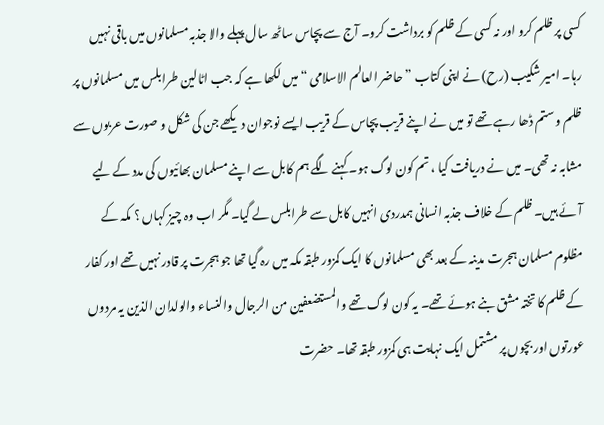کسی پر ظلم کرو اور نہ کسی کے ظلم کو برداشت کرو۔ آج سے پچاس ساٹھ سال پہلے والا جذبہ مسلمانوں میں باقی نہیں رہا۔ امیر شکیب (رح) نے اپنی کتاب ” حاضر العالم الاسلامی “ میں لکھا ہے کہ جب اٹالین طرابلس میں مسلمانوں پر ظلم و ستم ڈھا رہے تھے تو میں نے اپنے قریب پچاس کے قریب ایسے نوجوان دیکھے جن کی شکل و صورت عربوں سے مشابہ نہ تھی۔ میں نے دریافت کیا ، تم کون لوگ ہو۔ کہنے لگے ہم کابل سے اپنے مسلمان بھائیوں کی مدد کے لیے آئے ہیں۔ ظلم کے خلاف جذبہ انسانی ہمدردی انہیں کابل سے طرابلس لے گیا۔ مگر اب وہ چیز کہاں ؟ مکہ کے مظلوم مسلمان ہجرت مدینہ کے بعد بھی مسلمانوں کا ایک کمزور طبقہ مکہ میں رہ گیا تھا جو ہجرت پر قادر نہیں تھے اور کفار کے ظلم کا تختہ مشق بنے ہوئے تھے۔ یہ کون لوگ تھے والمستضعفین من الرجال والنساء والولدان الذین یہ مردوں عورتوں اور بچوں پر مشتمل ایک نہایت ہی کمزور طبقہ تھا۔ حضرت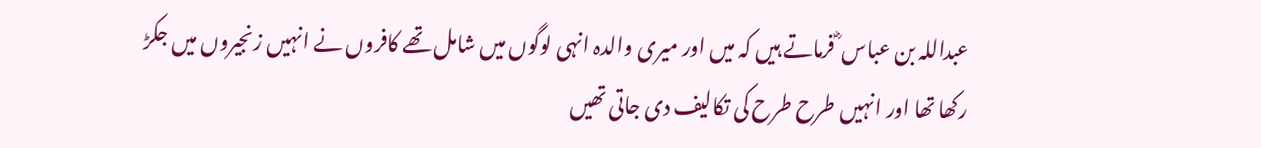عبداللہ بن عباس ؓ فرماتے ہیں کہ میں اور میری والدہ انہی لوگوں میں شامل تھے کافروں نے انہیں زنجیروں میں جکڑ رکھا تھا اور انہیں طرح طرح کی تکالیف دی جاتی تھیں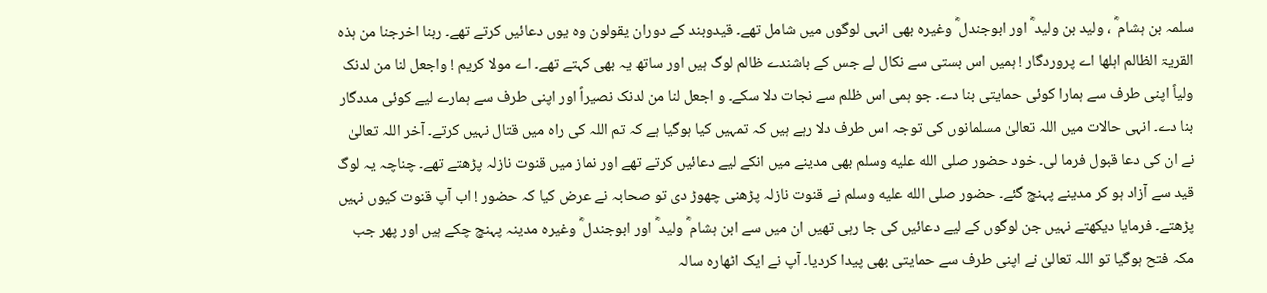سلمہ بن ہشام ؓ ، ولید بن ولید ؓ اور ابوجندل ؓ وغیرہ بھی انہی لوگوں میں شامل تھے۔ قیدوبند کے دوران یقولون وہ یوں دعائیں کرتے تھے۔ ربنا اخرجنا من ہذہ القریۃ الظالم اہلھا اے پروردگار ! ہمیں اس بستی سے نکال لے جس کے باشندے ظالم لوگ ہیں اور ساتھ یہ بھی کہتے تھے۔ اے مولا کریم ! واجعل لنا من لدنک ولیاً اپنی طرف سے ہمارا کوئی حمایتی بنا دے۔ جو ہمی اس ظلم سے نجات دلا سکے۔ و اجعل لنا من لدنک نصیراً اور اپنی طرف سے ہمارے لیے کوئی مددگار بنا دے۔ انہی حالات میں اللہ تعالیٰ مسلمانوں کی توجہ اس طرف دلا رہے ہیں کہ تمہیں کیا ہوگیا ہے کہ تم اللہ کی راہ میں قتال نہیں کرتے۔ آخر اللہ تعالیٰ نے ان کی دعا قبول فرما لی۔ خود حضور صلى الله عليه وسلم بھی مدینے میں انکے لیے دعائیں کرتے تھے اور نماز میں قنوت نازلہ پڑھتے تھے۔ چناچہ یہ لوگ قید سے آزاد ہو کر مدینے پہنچ گئے۔ حضور صلى الله عليه وسلم نے قنوت نازلہ پڑھنی چھوڑ دی تو صحابہ نے عرض کیا کہ حضور ! اب آپ قنوت کیوں نہیں پڑھتے۔ فرمایا دیکھتے نہیں جن لوگوں کے لیے دعائیں کی جا رہی تھیں ان میں سے ابن ہشام ؓ ولید ؓ اور ابوجندل ؓ وغیرہ مدینہ پہنچ چکے ہیں اور پھر جب مکہ فتح ہوگیا تو اللہ تعالیٰ نے اپنی طرف سے حمایتی بھی پیدا کردیا۔ آپ نے ایک اٹھارہ سالہ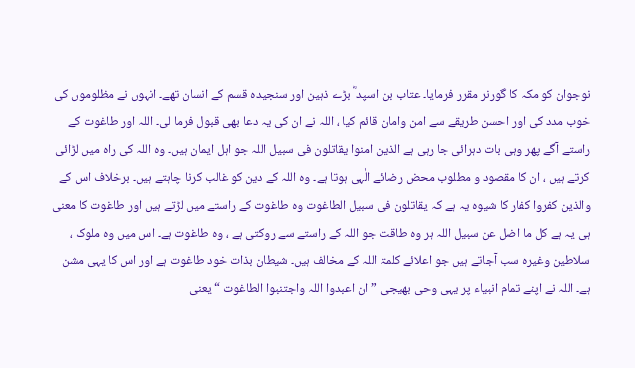نوجوان کو مکہ کا گورنر مقرر فرمایا۔ عتاب بن اسپد ؓ بڑے ذہین اور سنجیدہ قسم کے انسان تھے۔ انہوں نے مظلوموں کی خوب مدد کی اور احسن طریقے سے امن وامان قائم کیا ، اللہ نے ان کی یہ دعا بھی قبول فرما لی۔ اللہ اور طاغوت کے راستے آگے پھر وہی بات دہرائی جا رہی ہے الذین امنوا یقاتلون فی سبیل اللہ جو اہل ایمان ہیں۔ وہ اللہ کی راہ میں لڑائی کرتے ہیں ، ان کا مقصود و مطلوب محض رضائے الٰہی ہوتا ہے۔ وہ اللہ کے دین کو غالب کرنا چاہتے ہیں۔ برخلاف اس کے والذین کفروا کفار کا شیوہ یہ ہے کہ یقاتلون فی سبیل الطاغوت وہ طاغوت کے راستے میں لڑتے ہیں اور طاغوت کا معنی ہی یہ ہے کل ما اضل عن سبیل اللہ ہر وہ طاقت جو اللہ کے راستے سے روکتی ہے ، وہ طاغوت ہے۔ اس میں وہ ملوک ، سلاطین وغیرہ سب آجاتے ہیں جو اعلائے کلمۃ اللہ کے مخالف ہیں۔ شیطان بذات خود طاغوت ہے اور اس کا یہی مشن ہے۔ اللہ نے اپنے تمام انبیاء پر یہی وحی بھیجی ” ان اعبدوا اللہ واجتنبوا الطاغوت “ یعنی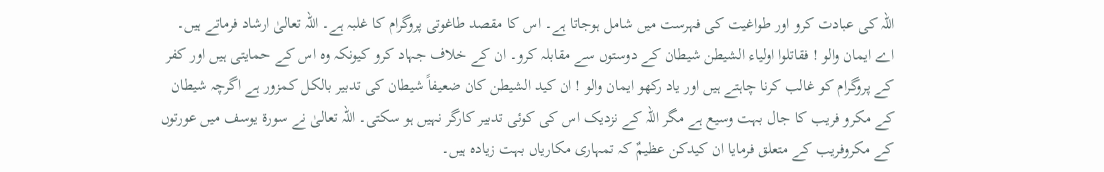اللہ کی عبادت کرو اور طواغیت کی فہرست میں شامل ہوجاتا ہے۔ اس کا مقصد طاغوتی پروگرام کا غلبہ ہے۔ اللہ تعالیٰ ارشاد فرماتے ہیں۔ اے ایمان والو ! فقاتلوا اولیاء الشیطن شیطان کے دوستوں سے مقابلہ کرو۔ ان کے خلاف جہاد کرو کیونکہ وہ اس کے حمایتی ہیں اور کفر کے پروگرام کو غالب کرنا چاہتے ہیں اور یاد رکھو ایمان والو ! ان کید الشیطن کان ضعیفاً شیطان کی تدبیر بالکل کمزور ہے اگرچہ شیطان کے مکرو فریب کا جال بہت وسیع ہے مگر اللہ کے نزدیک اس کی کوئی تدبیر کارگر نہیں ہو سکتی۔ اللہ تعالیٰ نے سورة یوسف میں عورتوں کے مکروفریب کے متعلق فرمایا ان کیدکن عظیمٌ کہ تمہاری مکاریاں بہت زیادہ ہیں۔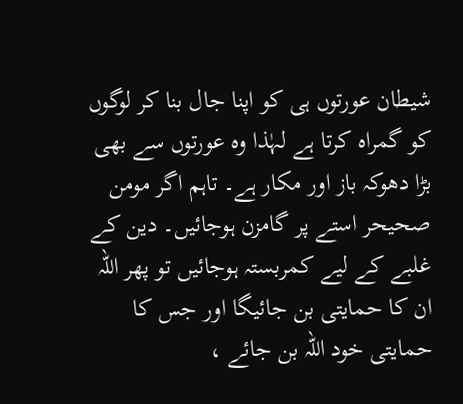شیطان عورتوں ہی کو اپنا جال بنا کر لوگوں کو گمراہ کرتا ہے لہٰذا وہ عورتوں سے بھی بڑا دھوکہ باز اور مکار ہے۔ تاہم اگر مومن صحیحر استے پر گامزن ہوجائیں۔ دین کے غلبے کے لیے کمربستہ ہوجائیں تو پھر اللہ ان کا حمایتی بن جائیگا اور جس کا حمایتی خود اللہ بن جائے ،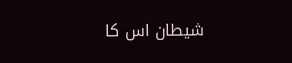شیطان اس کا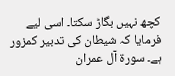کچھ نہیں بگاڑ سکتا۔ اسی لیے فرمایا کہ شیطان کی تدبیر کمزور ہے۔ سورة آل عمران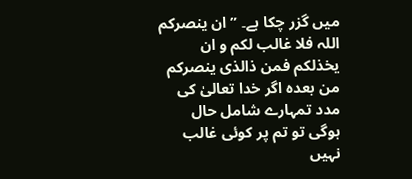میں گزر چکا ہے۔ ” ان ینصرکم اللہ فلا غالب لکم و ان یخذلکم فمن ذالذی ینصرکم من بعدہ اگر خدا تعالیٰ کی مدد تمہارے شامل حال ہوگی تو تم پر کوئی غالب نہیں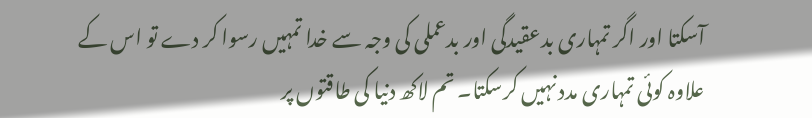آسکتا اور اگر تمہاری بدعقیدگی اور بدعملی کی وجہ سے خدا تمہیں رسوا کر دے تو اس کے علاوہ کوئی تمہاری مدد نہیں کرسکتا۔ تم لاکھ دنیا کی طاقتوں پر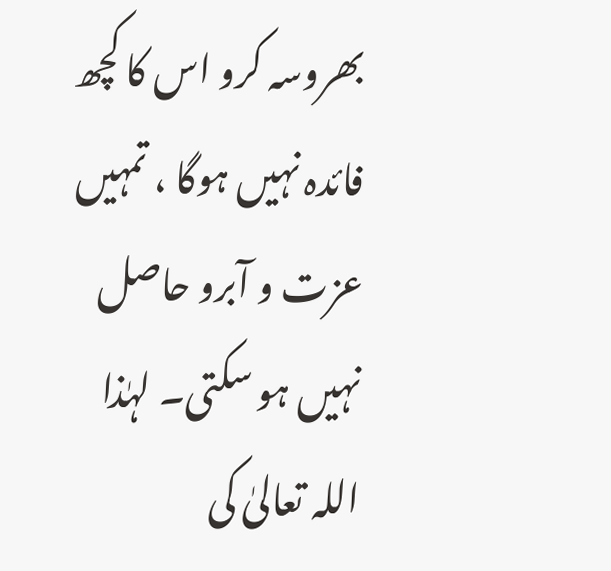بھروسہ کرو اس کا کچھ فائدہ نہیں ہوگا ، تمہیں عزت و آبرو حاصل نہیں ہو سکتی۔ لہٰذا اللہ تعالیٰ کی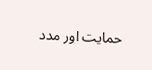حمایت اور مدد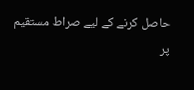حاصل کرنے کے لیے صراط مستقیم پر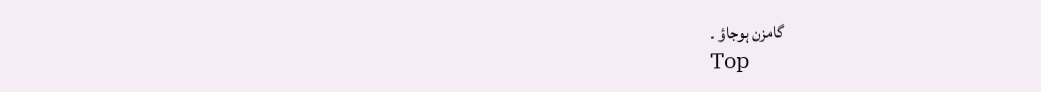گامزن ہوجاؤ ۔
Top